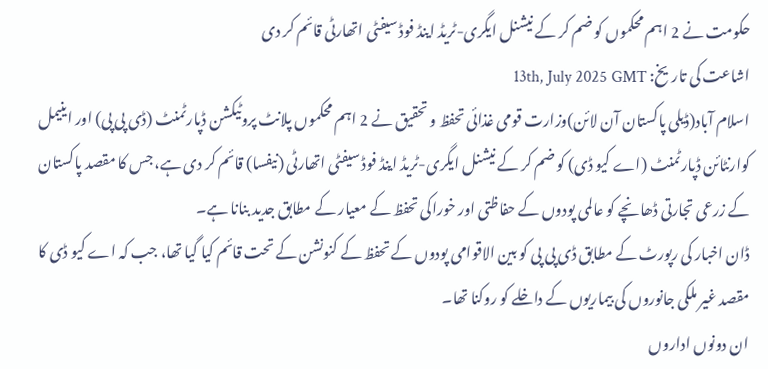حکومت نے 2 اہم محکموں کو ضم کر کے نیشنل ایگری-ٹریڈ اینڈ فوڈ سیفٹی اتھارٹی قائم کر دی
اشاعت کی تاریخ: 13th, July 2025 GMT
اسلام آباد(ڈیلی پاکستان آن لائن)وزارت قومی غذائی تحفظ و تحقیق نے 2 اہم محکموں پلانٹ پروٹیکشن ڈپارٹمنٹ (ڈی پی پی) اور اینیمل کوارنٹائن ڈپارٹمنٹ (اے کیو ڈی) کو ضم کر کے نیشنل ایگری-ٹریڈ اینڈ فوڈ سیفٹی اتھارٹی (نیفسا) قائم کر دی ہے، جس کا مقصد پاکستان کے زرعی تجارتی ڈھانچے کو عالمی پودوں کے حفاظتی اور خوراکی تحفظ کے معیار کے مطابق جدید بنانا ہے۔
ڈان اخبار کی رپورٹ کے مطابق ڈی پی پی کو بین الاقوامی پودوں کے تحفظ کے کنونشن کے تحت قائم کیا گیا تھا، جب کہ اے کیو ڈی کا مقصد غیر ملکی جانوروں کی بیماریوں کے داخلے کو روکنا تھا۔
ان دونوں اداروں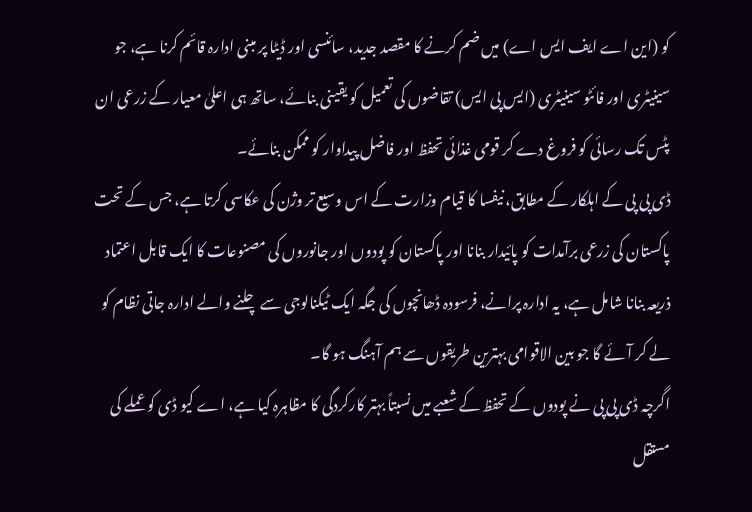کو (این اے ایف ایس اے) میں ضم کرنے کا مقصد جدید، سائنسی اور ڈیٹا پر مبنی ادارہ قائم کرنا ہے، جو سینیٹری اور فائٹو سینیٹری (ایس پی ایس) تقاضوں کی تعمیل کو یقینی بنائے، ساتھ ہی اعلیٰ معیار کے زرعی ان پٹس تک رسائی کو فروغ دے کر قومی غذائی تحفظ اور فاضل پیداوار کو ممکن بنائے۔
ڈی پی پی کے اہلکار کے مطابق، نیفسا کا قیام وزارت کے اس وسیع تر وژن کی عکاسی کرتا ہے، جس کے تحت پاکستان کی زرعی برآمدات کو پائیدار بنانا اور پاکستان کو پودوں اور جانوروں کی مصنوعات کا ایک قابل اعتماد ذریعہ بنانا شامل ہے، یہ ادارہ پرانے، فرسودہ ڈھانچوں کی جگہ ایک ٹیکنالوجی سے چلنے والے ادارہ جاتی نظام کو لے کر آئے گا جو بین الاقوامی بہترین طریقوں سے ہم آہنگ ہو گا۔
اگرچہ ڈی پی پی نے پودوں کے تحفظ کے شعبے میں نسبتاً بہتر کارکردگی کا مظاہرہ کیا ہے، اے کیو ڈی کو عملے کی مستقل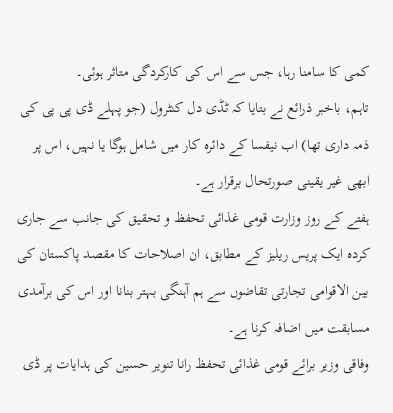کمی کا سامنا رہا، جس سے اس کی کارکردگی متاثر ہوئی۔
تاہم، باخبر ذرائع نے بتایا کہ ٹڈی دل کنٹرول (جو پہلے ڈی پی پی کی ذمہ داری تھا) اب نیفسا کے دائرہ کار میں شامل ہوگا یا نہیں، اس پر ابھی غیر یقینی صورتحال برقرار ہے۔
ہفتے کے روز وزارت قومی غذائی تحفظ و تحقیق کی جانب سے جاری کردہ ایک پریس ریلیز کے مطابق، ان اصلاحات کا مقصد پاکستان کی بین الاقوامی تجارتی تقاضوں سے ہم آہنگی بہتر بنانا اور اس کی برآمدی مسابقت میں اضافہ کرنا ہے۔
وفاقی وزیر برائے قومی غذائی تحفظ رانا تنویر حسین کی ہدایات پر ڈی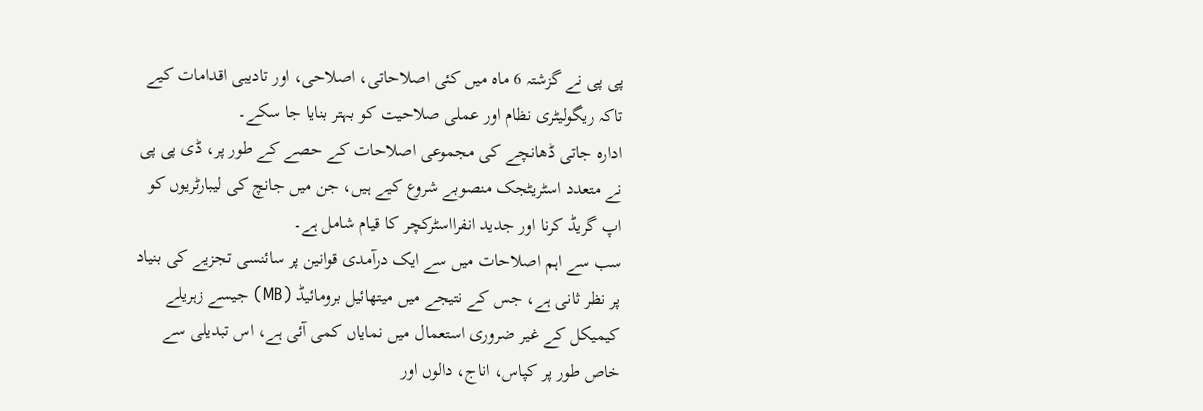پی پی نے گزشتہ 6 ماہ میں کئی اصلاحاتی، اصلاحی، اور تادیبی اقدامات کیے تاکہ ریگولیٹری نظام اور عملی صلاحیت کو بہتر بنایا جا سکے۔
ادارہ جاتی ڈھانچے کی مجموعی اصلاحات کے حصے کے طور پر، ڈی پی پی نے متعدد اسٹریٹجک منصوبے شروع کیے ہیں، جن میں جانچ کی لیبارٹریوں کو اپ گریڈ کرنا اور جدید انفرااسٹرکچر کا قیام شامل ہے۔
سب سے اہم اصلاحات میں سے ایک درآمدی قوانین پر سائنسی تجزیے کی بنیاد پر نظر ثانی ہے، جس کے نتیجے میں میتھائیل برومائیڈ (MB) جیسے زہریلے کیمیکل کے غیر ضروری استعمال میں نمایاں کمی آئی ہے، اس تبدیلی سے خاص طور پر کپاس، اناج، دالوں اور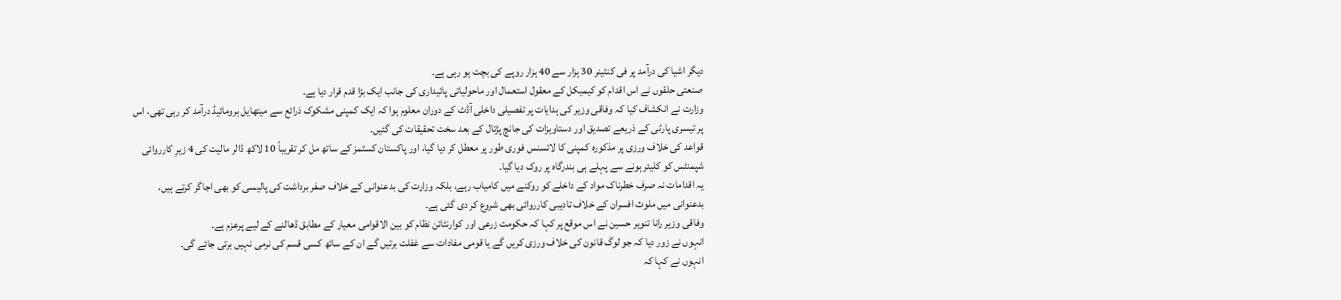دیگر اشیا کی درآمد پر فی کنٹینر 30 ہزار سے 40 ہزار روپے کی بچت ہو رہی ہے۔
صنعتی حلقوں نے اس اقدام کو کیمیکل کے معقول استعمال اور ماحولیاتی پائیداری کی جانب ایک بڑا قدم قرار دیا ہے۔
وزارت نے انکشاف کیا کہ وفاقی وزیر کی ہدایات پر تفصیلی داخلی آڈٹ کے دوران معلوم ہوا کہ ایک کمپنی مشکوک ذرائع سے میتھایل برومائیڈ درآمد کر رہی تھی، اس پر تیسری پارٹی کے ذریعے تصدیق اور دستاویزات کی جانچ پڑتال کے بعد سخت تحقیقات کی گئیں۔
قواعد کی خلاف ورزی پر مذکورہ کمپنی کا لائسنس فوری طور پر معطل کر دیا گیا، اور پاکستان کسٹمز کے ساتھ مل کر تقریباً 10 لاکھ ڈالر مالیت کی 4 زیرِ کارروائی شپمنٹس کو کلیئر ہونے سے پہلے ہی بندرگاہ پر روک دیا گیا۔
یہ اقدامات نہ صرف خطرناک مواد کے داخلے کو روکنے میں کامیاب رہے، بلکہ وزارت کی بدعنوانی کے خلاف صفر برداشت کی پالیسی کو بھی اجاگر کرتے ہیں، بدعنوانی میں ملوث افسران کے خلاف تادیبی کارروائی بھی شروع کر دی گئی ہے۔
وفاقی وزیر رانا تنویر حسین نے اس موقع پر کہا کہ حکومت زرعی اور کوارنٹائن نظام کو بین الاقوامی معیار کے مطابق ڈھالنے کے لیے پرعزم ہے۔
انہوں نے زور دیا کہ جو لوگ قانون کی خلاف ورزی کریں گے یا قومی مفادات سے غفلت برتیں گے ان کے ساتھ کسی قسم کی نرمی نہیں برتی جائے گی۔
انہوں نے کہا کہ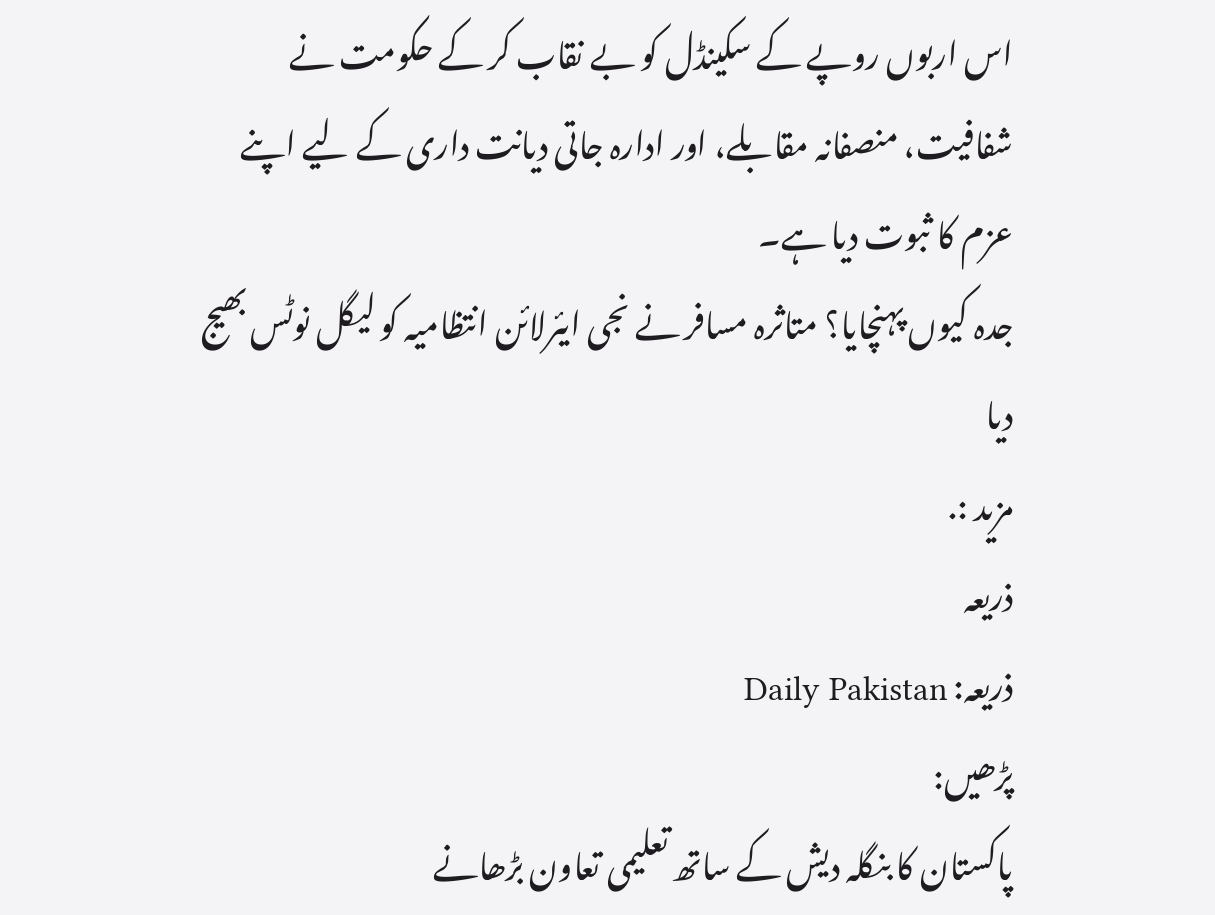اس اربوں روپے کے سکینڈل کو بے نقاب کر کے حکومت نے شفافیت، منصفانہ مقابلے، اور ادارہ جاتی دیانت داری کے لیے اپنے عزم کا ثبوت دیا ہے۔
جدہ کیوں پہنچایا؟ متاثرہ مسافر نے نجی ایئرلائن انتظامیہ کو لیگل نوٹس بھیج دیا
مزید :.
ذریعہ
ذریعہ: Daily Pakistan
پڑھیں:
پاکستان کا بنگلہ دیش کے ساتھ تعلیمی تعاون بڑھانے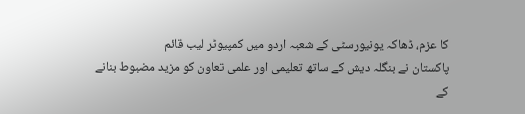کا عزم، ڈھاکہ یونیورسٹی کے شعبہ اردو میں کمپیوٹر لیب قائم
پاکستان نے بنگلہ دیش کے ساتھ تعلیمی اور علمی تعاون کو مزید مضبوط بنانے کے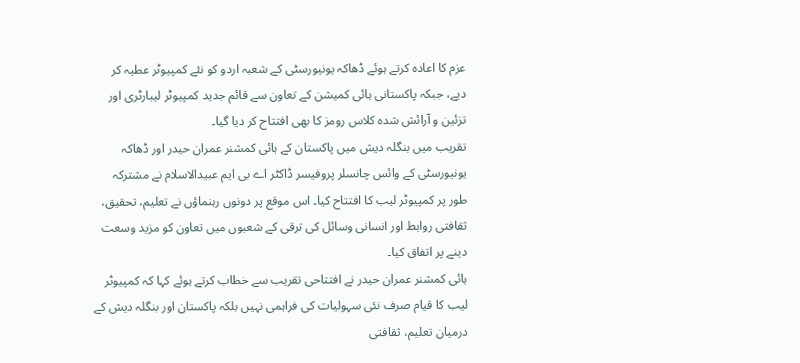عزم کا اعادہ کرتے ہوئے ڈھاکہ یونیورسٹی کے شعبہ اردو کو نئے کمپیوٹر عطیہ کر دیے، جبکہ پاکستانی ہائی کمیشن کے تعاون سے قائم جدید کمپیوٹر لیبارٹری اور تزئین و آرائش شدہ کلاس رومز کا بھی افتتاح کر دیا گیا۔
تقریب میں بنگلہ دیش میں پاکستان کے ہائی کمشنر عمران حیدر اور ڈھاکہ یونیورسٹی کے وائس چانسلر پروفیسر ڈاکٹر اے بی ایم عبیدالاسلام نے مشترکہ طور پر کمپیوٹر لیب کا افتتاح کیا۔ اس موقع پر دونوں رہنماؤں نے تعلیم، تحقیق، ثقافتی روابط اور انسانی وسائل کی ترقی کے شعبوں میں تعاون کو مزید وسعت دینے پر اتفاق کیا۔
ہائی کمشنر عمران حیدر نے افتتاحی تقریب سے خطاب کرتے ہوئے کہا کہ کمپیوٹر لیب کا قیام صرف نئی سہولیات کی فراہمی نہیں بلکہ پاکستان اور بنگلہ دیش کے درمیان تعلیم، ثقافتی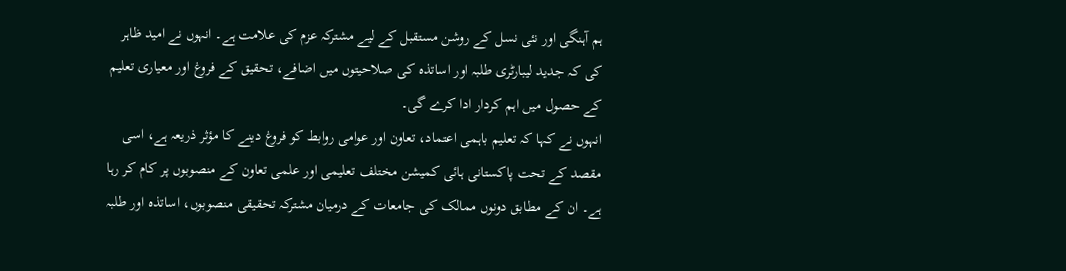ہم آہنگی اور نئی نسل کے روشن مستقبل کے لیے مشترکہ عزم کی علامت ہے۔ انہوں نے امید ظاہر کی کہ جدید لیبارٹری طلبہ اور اساتذہ کی صلاحیتوں میں اضافے، تحقیق کے فروغ اور معیاری تعلیم کے حصول میں اہم کردار ادا کرے گی۔
انہوں نے کہا کہ تعلیم باہمی اعتماد، تعاون اور عوامی روابط کو فروغ دینے کا مؤثر ذریعہ ہے، اسی مقصد کے تحت پاکستانی ہائی کمیشن مختلف تعلیمی اور علمی تعاون کے منصوبوں پر کام کر رہا ہے۔ ان کے مطابق دونوں ممالک کی جامعات کے درمیان مشترکہ تحقیقی منصوبوں، اساتذہ اور طلبہ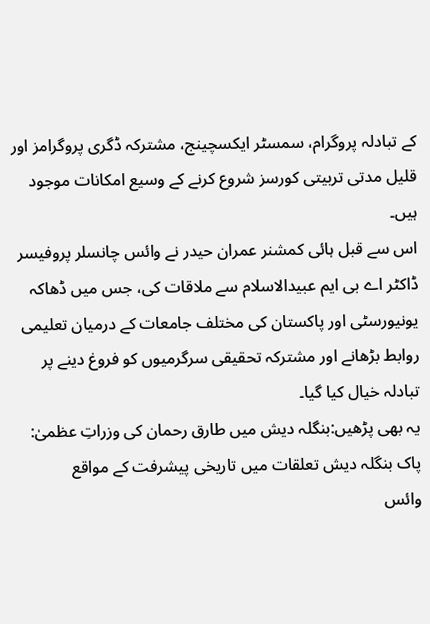کے تبادلہ پروگرام، سمسٹر ایکسچینج، مشترکہ ڈگری پروگرامز اور قلیل مدتی تربیتی کورسز شروع کرنے کے وسیع امکانات موجود ہیں۔
اس سے قبل ہائی کمشنر عمران حیدر نے وائس چانسلر پروفیسر ڈاکٹر اے بی ایم عبیدالاسلام سے ملاقات کی، جس میں ڈھاکہ یونیورسٹی اور پاکستان کی مختلف جامعات کے درمیان تعلیمی روابط بڑھانے اور مشترکہ تحقیقی سرگرمیوں کو فروغ دینے پر تبادلہ خیال کیا گیا۔
یہ بھی پڑھیں:بنگلہ دیش میں طارق رحمان کی وزراتِ عظمیٰ: پاک بنگلہ دیش تعلقات میں تاریخی پیشرفت کے مواقع
وائس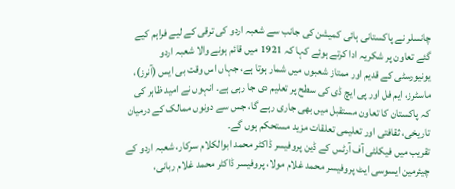چانسلر نے پاکستانی ہائی کمیشن کی جانب سے شعبہ اردو کی ترقی کے لیے فراہم کیے گئے تعاون پر شکریہ ادا کرتے ہوئے کہا کہ 1921 میں قائم ہونے والا شعبہ اردو یونیورسٹی کے قدیم اور ممتاز شعبوں میں شمار ہوتا ہے، جہاں اس وقت بی ایس (آنرز)، ماسٹرز، ایم فل اور پی ایچ ڈی کی سطح پر تعلیم دی جا رہی ہے۔ انہوں نے امید ظاہر کی کہ پاکستان کا تعاون مستقبل میں بھی جاری رہے گا، جس سے دونوں ممالک کے درمیان تاریخی، ثقافتی اور تعلیمی تعلقات مزید مستحکم ہوں گے۔
تقریب میں فیکلٹی آف آرٹس کے ڈین پروفیسر ڈاکٹر محمد ابوالکلام سرکار، شعبہ اردو کے چیئرمین ایسوسی ایٹ پروفیسر محمد غلام مولا، پروفیسر ڈاکٹر محمد غلام ربانی،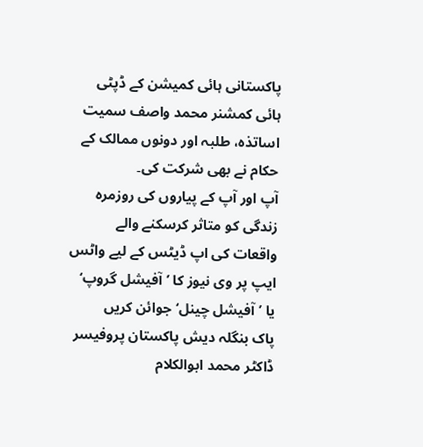پاکستانی ہائی کمیشن کے ڈپٹی ہائی کمشنر محمد واصف سمیت اساتذہ، طلبہ اور دونوں ممالک کے حکام نے بھی شرکت کی۔
آپ اور آپ کے پیاروں کی روزمرہ زندگی کو متاثر کرسکنے والے واقعات کی اپ ڈیٹس کے لیے واٹس ایپ پر وی نیوز کا ’آفیشل گروپ‘ یا ’آفیشل چینل‘ جوائن کریں
پاک بنگلہ دیش پاکستان پروفیسر ڈاکٹر محمد ابوالکلام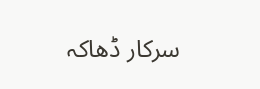سرکار ڈھاکہ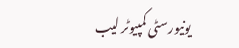یونیورسٹی کمپیوٹر لیب